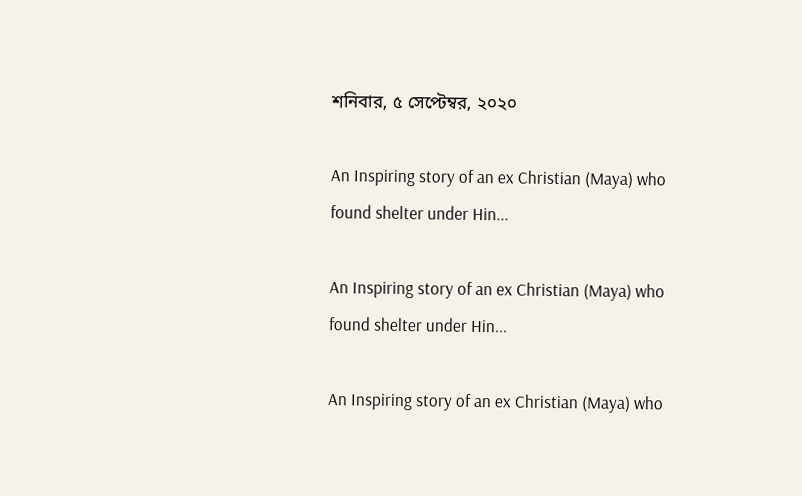শনিবার, ৫ সেপ্টেম্বর, ২০২০

An Inspiring story of an ex Christian (Maya) who found shelter under Hin...

An Inspiring story of an ex Christian (Maya) who found shelter under Hin...

An Inspiring story of an ex Christian (Maya) who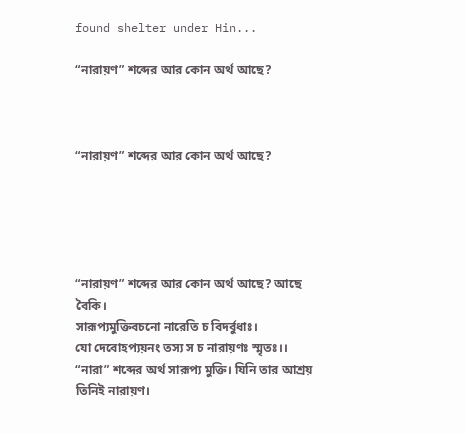found shelter under Hin...

“নারায়ণ” শব্দের আর কোন অর্থ আছে?



“নারায়ণ” শব্দের আর কোন অর্থ আছে?





“নারায়ণ” শব্দের আর কোন অর্থ আছে? আছে বৈকি।
সারূপ্যমুক্তিবচনো নারেতি চ বিদর্বুধাঃ।
যো দেবোহপ্যয়নং তস্য স চ নারায়ণঃ স্মৃতঃ।।
“নারা” শব্দের অর্থ সারূপ্য মুক্তি। যিনি তার আশ্রয় তিনিই নারায়ণ।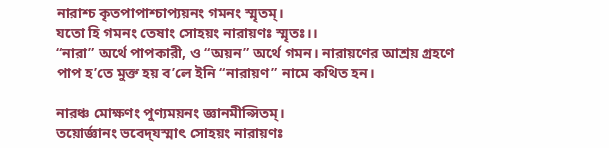নারাশ্চ কৃতপাপাশ্চাপ্যয়নং গমনং স্মৃতম্‌।
যতো হি গমনং তেষাং সোহয়ং নারায়ণঃ স্মৃতঃ।।
“নারা” অর্থে পাপকারী, ও “অয়ন” অর্থে গমন। নারায়ণের আশ্রয় গ্রহণে পাপ হ’তে মুক্ত হয় ব’লে ইনি “নারায়ণ” নামে কথিত হন।

নারঞ্চ মোক্ষণং পুণ্যময়নং জ্ঞানমীপ্সিতম্‌।
তয়োর্জ্ঞানং ভবেদ্‌যস্মাৎ সোহয়ং নারায়ণঃ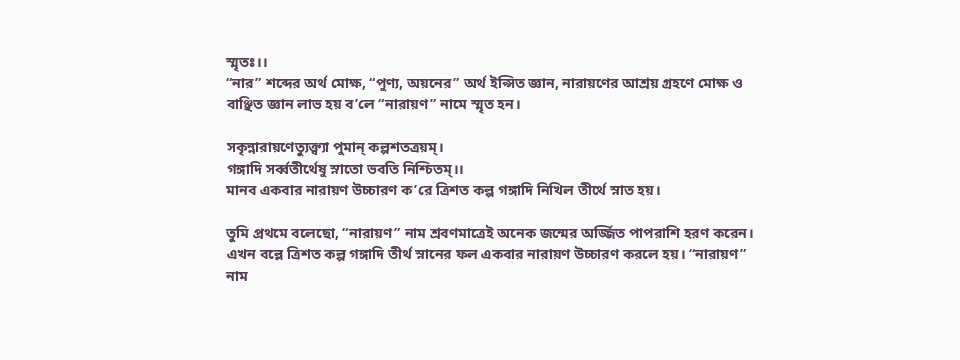স্মৃতঃ।।
“নার” শব্দের অর্থ মোক্ষ, “পুণ্য, অয়নের” অর্থ ইপ্সিত জ্ঞান, নারায়ণের আশ্রয় গ্রহণে মোক্ষ ও বাঞ্ছিত জ্ঞান লাভ হয় ব’লে “নারায়ণ” নামে স্মৃত হন।

সকৃন্নারায়ণেত্যুক্ত্ব্যা পুমান্‌ কল্পশতত্রয়ম্‌।
গঙ্গাদি সর্ব্বতীর্থেষু স্নাতো ভবতি নিশ্চিতম্‌।।
মানব একবার নারায়ণ উচ্চারণ ক’রে ত্রিশত কল্প গঙ্গাদি নিখিল তীর্থে স্নাত হয়।

তুমি প্রথমে বলেছো, “নারায়ণ” নাম শ্রবণমাত্রেই অনেক জন্মের অর্জ্জিত পাপরাশি হরণ করেন। এখন বল্লে ত্রিশত কল্প গঙ্গাদি তীর্থ স্নানের ফল একবার নারায়ণ উচ্চারণ করলে হয়। “নারায়ণ” নাম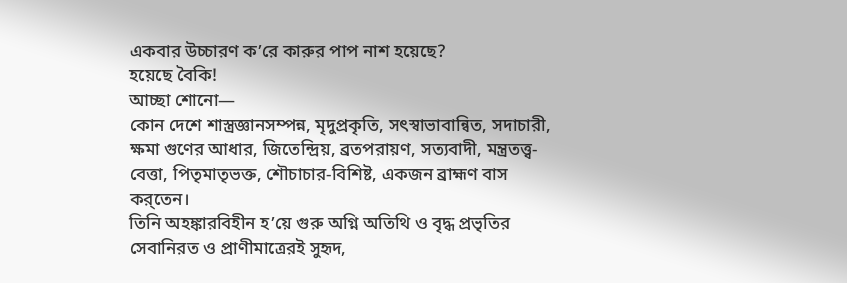একবার উচ্চারণ ক’রে কারুর পাপ নাশ হয়েছে?
হয়েছে বৈকি!
আচ্ছা শোনো—
কোন দেশে শাস্ত্রজ্ঞানসম্পন্ন, মৃদুপ্রকৃতি, সৎস্বাভাবান্বিত, সদাচারী, ক্ষমা গুণের আধার, জিতেন্দ্রিয়, ব্রতপরায়ণ, সত্যবাদী, মন্ত্রতত্ত্ব-বেত্তা, পিতৃমাতৃভক্ত, শৌচাচার-বিশিষ্ট, একজন ব্রাহ্মণ বাস কর্‌তেন।
তিনি অহঙ্কারবিহীন হ’য়ে গুরু অগ্নি অতিথি ও বৃদ্ধ প্রভৃতির সেবানিরত ও প্রাণীমাত্রেরই সুহৃদ,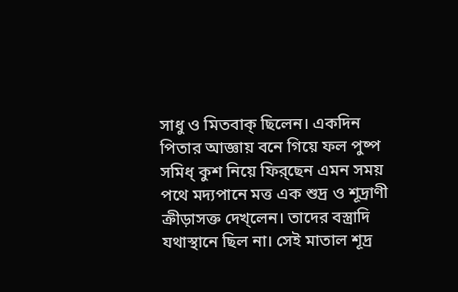সাধু ও মিতবাক্‌ ছিলেন। একদিন পিতার আজ্ঞায় বনে গিয়ে ফল পুষ্প সমিধ্‌ কুশ নিয়ে ফির্‌ছেন এমন সময় পথে মদ্যপানে মত্ত এক শুদ্র ও শূদ্রাণী ক্রীড়াসক্ত দেখ্‌লেন। তাদের বস্ত্রাদি যথাস্থানে ছিল না। সেই মাতাল শূদ্র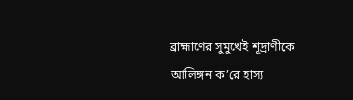ব্রাহ্মাণের সুমুখেই শূদ্রাণীকে আলিঙ্গন ক’রে হাস্য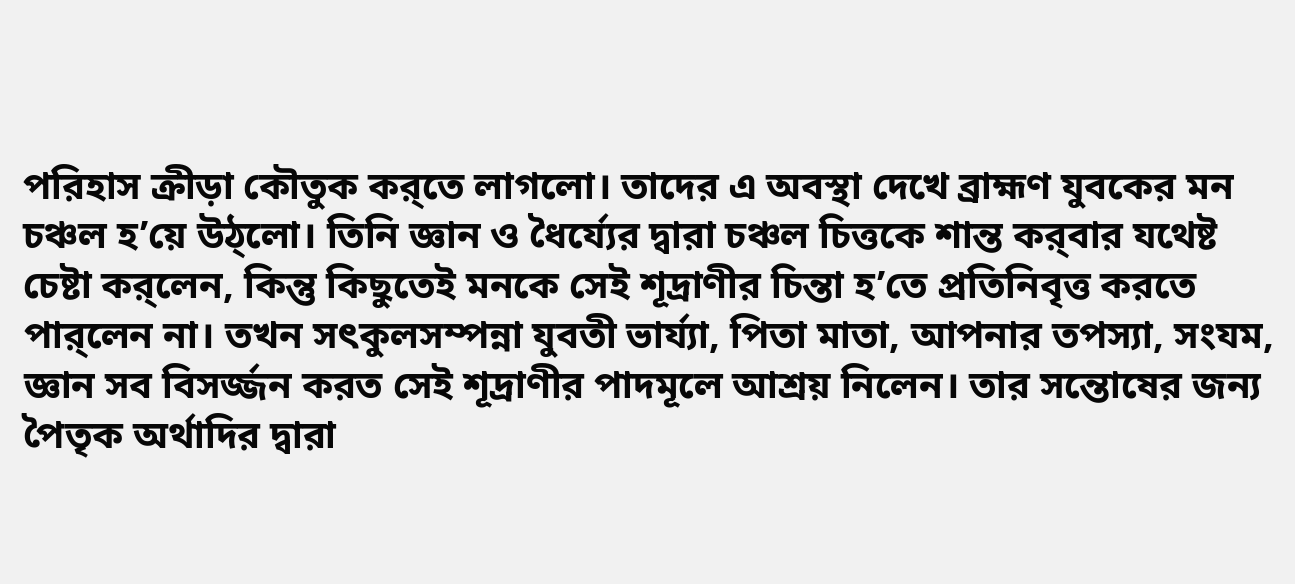পরিহাস ক্রীড়া কৌতুক কর্‌তে লাগলো। তাদের এ অবস্থা দেখে ব্রাহ্মণ যুবকের মন চঞ্চল হ’য়ে উঠ্‌লো। তিনি জ্ঞান ও ধৈর্য্যের দ্বারা চঞ্চল চিত্তকে শান্ত কর্‌বার যথেষ্ট চেষ্টা কর্‌লেন, কিন্তু কিছুতেই মনকে সেই শূদ্রাণীর চিন্তা হ’তে প্রতিনিবৃত্ত করতে পার্‌লেন না। তখন সৎকুলসম্পন্না যুবতী ভার্য্যা, পিতা মাতা, আপনার তপস্যা, সংযম, জ্ঞান সব বিসর্জ্জন করত সেই শূদ্রাণীর পাদমূলে আশ্রয় নিলেন। তার সন্তোষের জন্য পৈতৃক অর্থাদির দ্বারা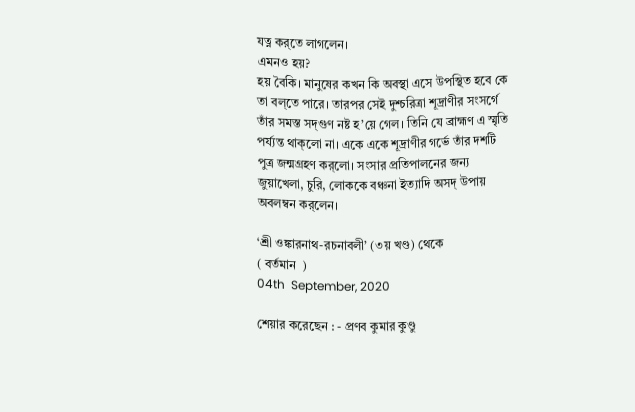যত্ন কর্‌তে লাগলেন।
এমনও হয়?
হয় বৈকি। মানুষের কখন কি অবস্থা এসে উপস্থিত হবে কে তা বল্‌তে পারে। তারপর সেই দুশ্চরিত্রা শূদ্রাণীর সংসর্গে তাঁর সমস্ত সদ্‌গুণ নষ্ট হ’য়ে গেল। তিনি যে ব্রাহ্মণ এ স্মৃতি পর্য্যন্ত থাক্‌লো না। একে একে শূদ্রাণীর গর্ভে তাঁর দশটি পুত্র জন্মগ্রহণ কর্‌লো। সংসার প্রতিপালনের জন্য জুয়াখেলা, চুরি, লোককে বঞ্চনা ইত্যাদি অসদ্‌ উপায় অবলম্বন কর্‌লেন।

‘শ্রী ওঙ্কারনাথ-রচনাবলী’ (৩য় খণ্ড) থেকে
( বর্তমান  )
04th  September, 2020

শেয়ার করেছেন : - প্রণব কুমার কুণ্ডু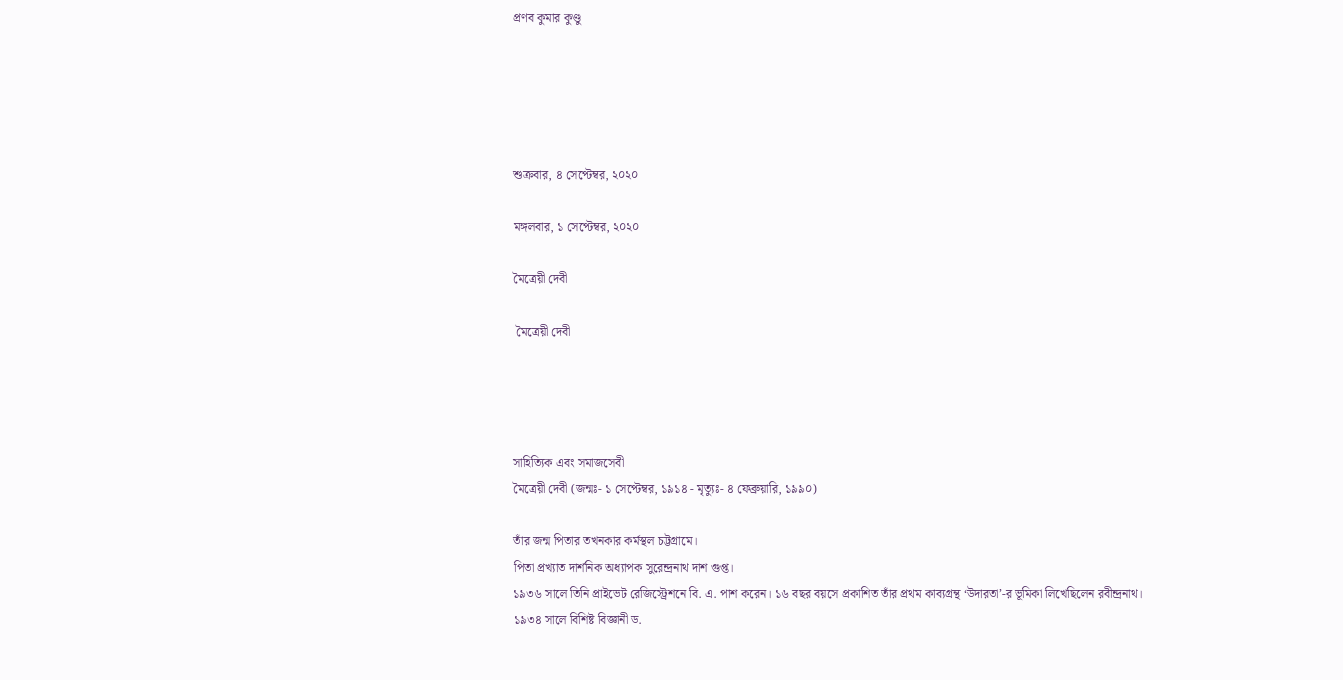প্রণব কুমার কুণ্ডু





শুক্রবার, ৪ সেপ্টেম্বর, ২০২০

মঙ্গলবার, ১ সেপ্টেম্বর, ২০২০

মৈত্রেয়ী দেবী

 মৈত্রেয়ী দেবী




সাহিত্যিক এবং সমাজসেবী
মৈত্রেয়ী দেবী (জন্মঃ- ১ সেপ্টেম্বর, ১৯১৪ - মৃত্যুঃ- ৪ ফেব্রুয়ারি, ১৯৯০)

তাঁর জন্ম পিতার তখনকার কর্মস্থল চট্টগ্রামে।
পিতা প্রখ্যাত দার্শনিক অধ্যাপক সুরেন্দ্রনাথ দাশ গুপ্ত।
১৯৩৬ সালে তিনি প্রাইভেট রেজিস্ট্রেশনে বি. এ. পাশ করেন। ১৬ বছর বয়সে প্রকাশিত তাঁর প্রথম কাব্যগ্রন্থ ‘উদারতা’-র ভূমিকা লিখেছিলেন রবীন্দ্রনাথ।
১৯৩৪ সালে বিশিষ্ট বিজ্ঞানী ড.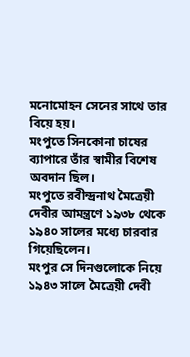মনোমোহন সেনের সাথে তার বিয়ে হয়।
মংপুতে সিনকোনা চাষের ব্যাপারে তাঁর স্বামীর বিশেষ অবদান ছিল।
মংপুতে রবীন্দ্রনাথ মৈত্রেয়ী দেবীর আমন্ত্রণে ১৯৩৮ থেকে ১৯৪০ সালের মধ্যে চারবার গিয়েছিলেন।
মংপুর সে দিনগুলোকে নিয়ে ১৯৪৩ সালে মৈত্রেয়ী দেবী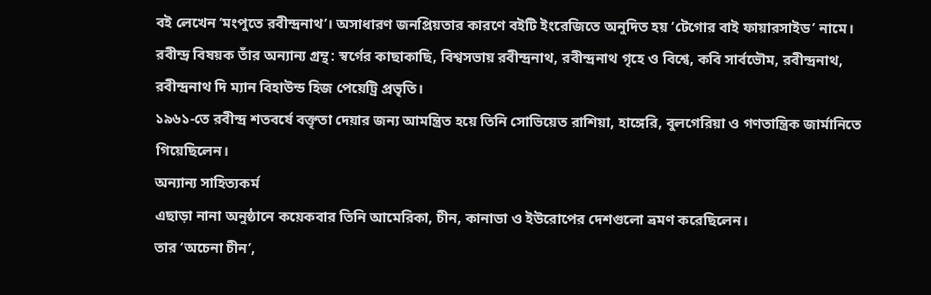বই লেখেন ‘মংপুতে রবীন্দ্রনাথ’। অসাধারণ জনপ্রিয়তার কারণে বইটি ইংরেজিতে অনুদিত হয় ‘টেগোর বাই ফায়ারসাইড’ নামে। রবীন্দ্র বিষয়ক তাঁর অন্যান্য গ্রন্থ: স্বর্গের কাছাকাছি, বিশ্বসভায় রবীন্দ্রনাথ, রবীন্দ্রনাথ গৃহে ও বিশ্বে, কবি সার্বভৌম, রবীন্দ্রনাথ, রবীন্দ্রনাথ দি ম্যান বিহাউন্ড হিজ পেয়েট্রি প্রভৃতি।
১৯৬১-তে রবীন্দ্র শতবর্ষে বক্তৃতা দেয়ার জন্য আমন্ত্রিত হয়ে তিনি সোভিয়েত রাশিয়া, হাঙ্গেরি, বুলগেরিয়া ও গণতান্ত্রিক জার্মানিতে গিয়েছিলেন।
অন্যান্য সাহিত্যকর্ম
এছাড়া নানা অনুষ্ঠানে কয়েকবার তিনি আমেরিকা, চীন, কানাডা ও ইউরোপের দেশগুলো ভ্রমণ করেছিলেন।
তার ‘অচেনা চীন’,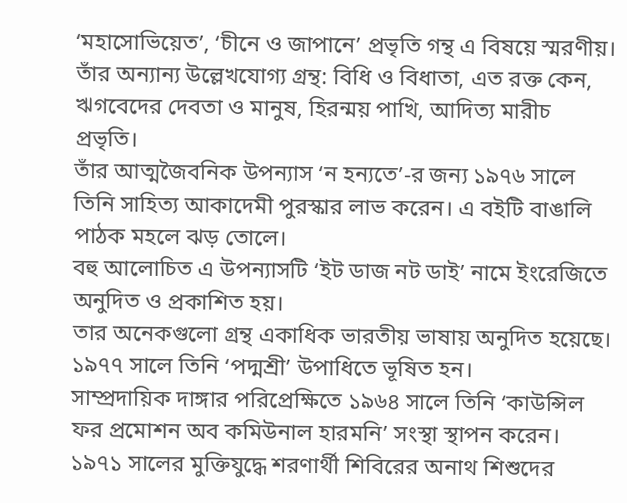‘মহাসোভিয়েত’, ‘চীনে ও জাপানে’ প্রভৃতি গন্থ এ বিষয়ে স্মরণীয়।
তাঁর অন্যান্য উল্লেখযোগ্য গ্রন্থ: বিধি ও বিধাতা, এত রক্ত কেন, ঋগবেদের দেবতা ও মানুষ, হিরন্ময় পাখি, আদিত্য মারীচ প্রভৃতি।
তাঁর আত্মজৈবনিক উপন্যাস ‘ন হন্যতে’-র জন্য ১৯৭৬ সালে তিনি সাহিত্য আকাদেমী পুরস্কার লাভ করেন। এ বইটি বাঙালি পাঠক মহলে ঝড় তোলে।
বহু আলোচিত এ উপন্যাসটি ‘ইট ডাজ নট ডাই’ নামে ইংরেজিতে অনুদিত ও প্রকাশিত হয়।
তার অনেকগুলো গ্রন্থ একাধিক ভারতীয় ভাষায় অনুদিত হয়েছে। ১৯৭৭ সালে তিনি ‘পদ্মশ্রী’ উপাধিতে ভূষিত হন।
সাম্প্রদায়িক দাঙ্গার পরিপ্রেক্ষিতে ১৯৬৪ সালে তিনি ‘কাউন্সিল ফর প্রমোশন অব কমিউনাল হারমনি’ সংস্থা স্থাপন করেন।
১৯৭১ সালের মুক্তিযুদ্ধে শরণার্থী শিবিরের অনাথ শিশুদের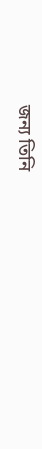জন্য তিনি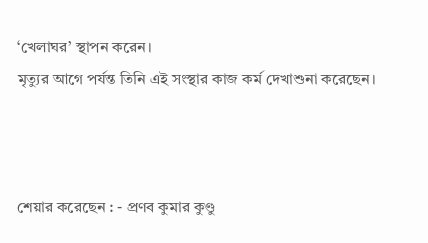‘খেলাঘর’ স্থাপন করেন।
মৃত্যুর আগে পর্যন্ত তিনি এই সংস্থার কাজ কর্ম দেখাশুনা করেছেন।



শেয়ার করেছেন : - প্রণব কুমার কুণ্ডু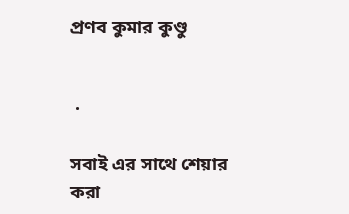প্রণব কুমার কুণ্ডু


 ·

সবাই এর সাথে শেয়ার করা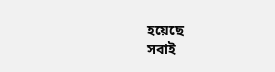হয়েছে
সবাই